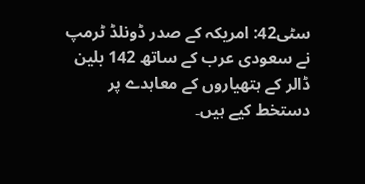سٹی42: امریکہ کے صدر ڈونلڈ ٹرمپ نے سعودی عرب کے ساتھ 142 بلین ڈالر کے ہتھیاروں کے معاہدے پر دستخط کیے ہیں۔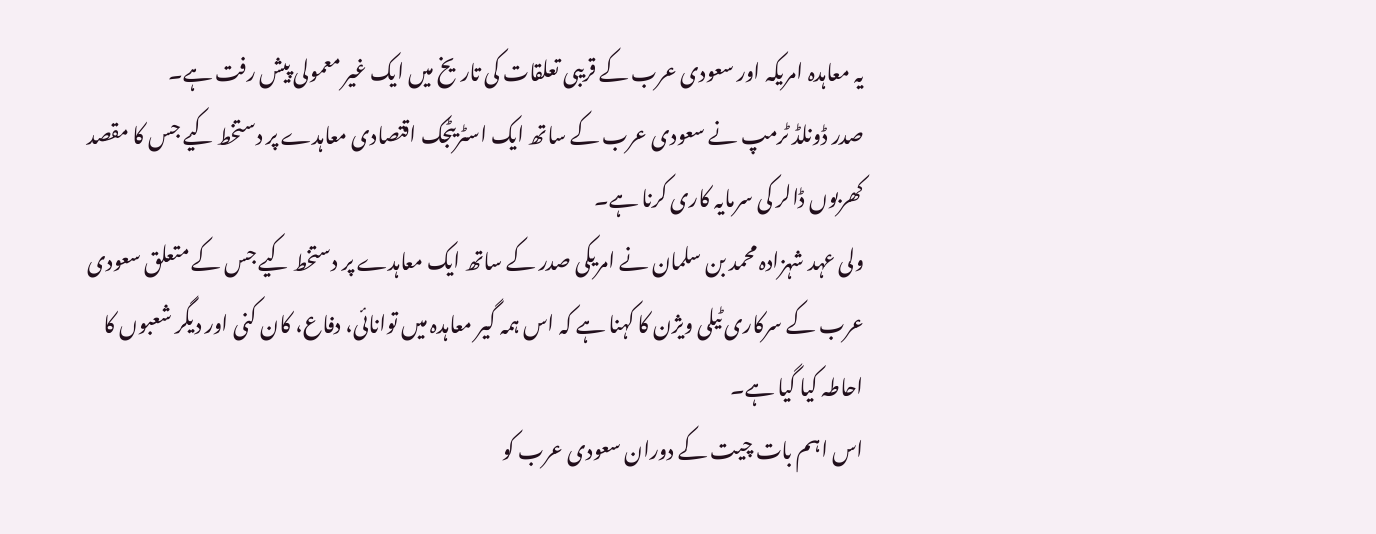یہ معاہدہ امریکہ اور سعودی عرب کے قریبی تعلقات کی تاریخ میں ایک غیر معمولی پیش رفت ہے۔
صدر ڈونلڈ ٹرمپ نے سعودی عرب کے ساتھ ایک اسٹریٹجک اقتصادی معاہدے پر دستخط کیے جس کا مقصد کھربوں ڈالر کی سرمایہ کاری کرنا ہے۔
ولی عہد شہزادہ محمد بن سلمان نے امریکی صدر کے ساتھ ایک معاہدے پر دستخط کیے جس کے متعلق سعودی عرب کے سرکاری ٹیلی ویژن کا کہنا ہے کہ اس ہمہ گیر معاہدہ میں توانائی، دفاع، کان کنی اور دیگر شعبوں کا احاطہ کیا گیا ہے۔
اس اہم بات چیت کے دوران سعودی عرب کو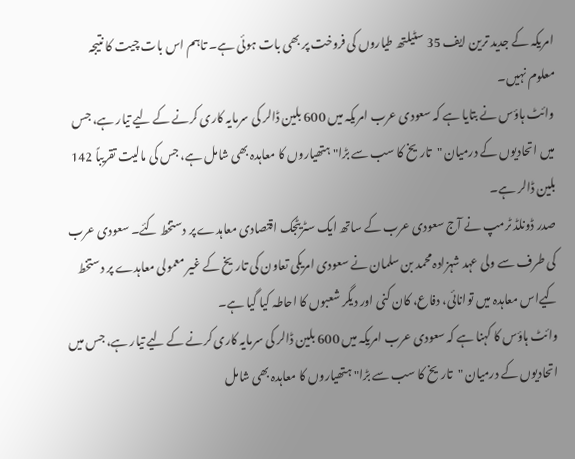امریکہ کے جدید ترین ایف 35 سٹیلتھ طیاروں کی فروخت پر بھی بات ہوئی ہے۔ تاہم اس بات چیت کا نتیجہ معلوم نہیں۔
وائٹ ہاؤس نے بتایا ہے کہ سعودی عرب امریکہ میں 600 بلین ڈالر کی سرمایہ کاری کرنے کے لیے تیار ہے، جس میں اتحادیوں کے درمیان "تاریخ کا سب سے بڑا" ہتھیاروں کا معاہدہ بھی شامل ہے، جس کی مالیت تقریباً 142 بلین ڈالر ہے۔
صدر ڈونلڈ ٹرمپ نے آج سعودی عرب کے ساتھ ایک سٹریٹجک اقتصادی معاہدے پر دستخط کئے۔ سعودی عرب کی طرف سے ولی عہد شہزادہ محمد بن سلمان نے سعودی امریکی تعاون کی تاریخ کے غیر معمولی معاہدے پر دستخط کیےاس معاہدہ میں توانائی، دفاع، کان کنی اور دیگر شعبوں کا احاطہ کیا گیا ہے۔
وائٹ ہاؤس کا کہنا ہے کہ سعودی عرب امریکہ میں 600 بلین ڈالر کی سرمایہ کاری کرنے کے لیے تیار ہے، جس میں اتحادیوں کے درمیان "تاریخ کا سب سے بڑا" ہتھیاروں کا معاہدہ بھی شامل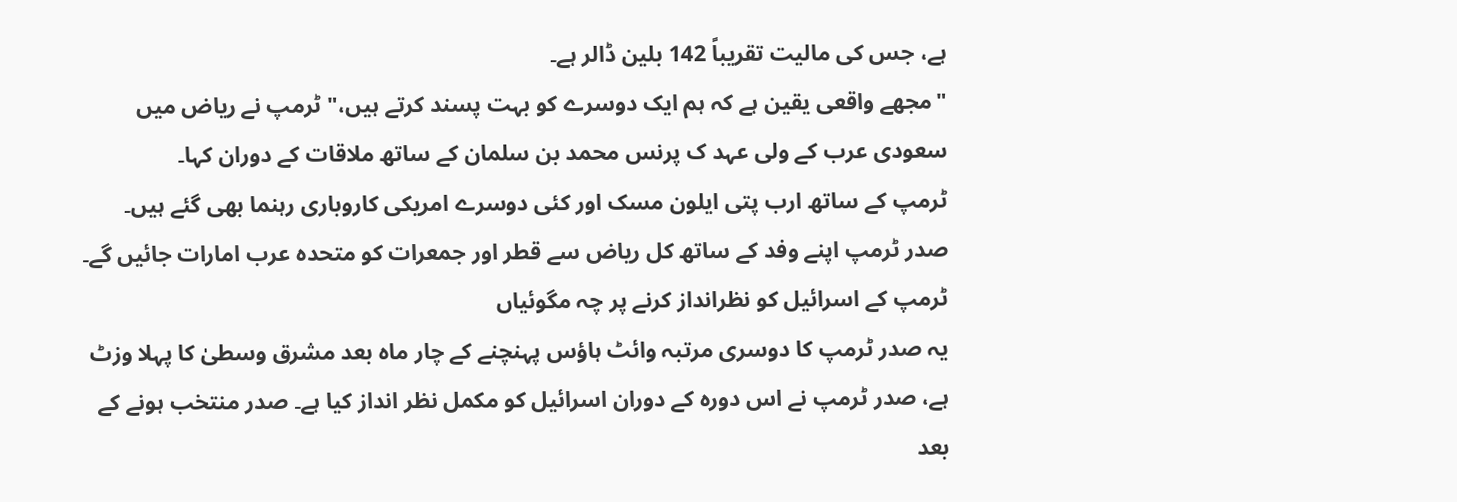ہے، جس کی مالیت تقریباً 142 بلین ڈالر ہے۔
"مجھے واقعی یقین ہے کہ ہم ایک دوسرے کو بہت پسند کرتے ہیں،" ٹرمپ نے ریاض میں سعودی عرب کے ولی عہد ک پرنس محمد بن سلمان کے ساتھ ملاقات کے دوران کہا۔
ٹرمپ کے ساتھ ارب پتی ایلون مسک اور کئی دوسرے امریکی کاروباری رہنما بھی گئے ہیں۔ صدر ٹرمپ اپنے وفد کے ساتھ کل ریاض سے قطر اور جمعرات کو متحدہ عرب امارات جائیں گے۔
ٹرمپ کے اسرائیل کو نظرانداز کرنے پر چہ مگوئیاں
یہ صدر ٹرمپ کا دوسری مرتبہ وائٹ ہاؤس پہنچنے کے چار ماہ بعد مشرق وسطیٰ کا پہلا وزٹ ہے، صدر ٹرمپ نے اس دورہ کے دوران اسرائیل کو مکمل نظر انداز کیا ہے۔ صدر منتخب ہونے کے بعد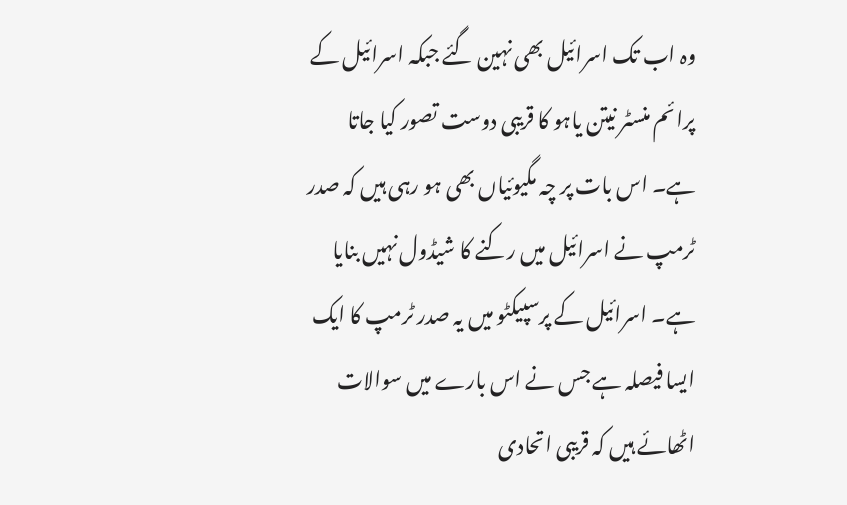وہ اب تک اسرائیل بھی نہین گئے جبکہ اسرائیل کے پرائم منسٹر نیتن یاہو کا قریبی دوست تصور کیا جاتا ہے۔ اس بات پر چہ مگیوئیاں بھی ہو رہی ہیں کہ صدر ٹرمپ نے اسرائیل میں رکنے کا شیڈول نہیں بنایا ہے۔ اسرائیل کے پرسپیکٹو میں یہ صدر ٹرمپ کا ایک ایسا فیصلہ ہے جس نے اس بارے میں سوالات اٹھائے ہیں کہ قریبی اتحادی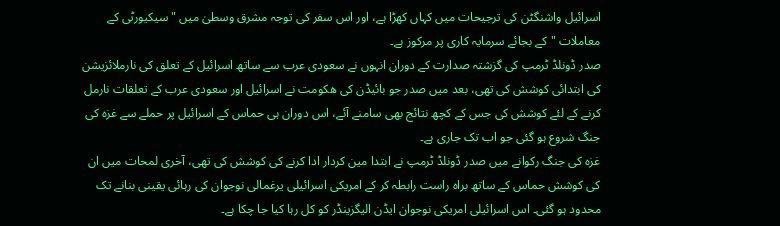اسرائیل واشنگٹن کی ترجیحات میں کہاں کھڑا ہے، اور اس سفر کی توجہ مشرق وسطیٰ میں "سیکیورٹی کے معاملات "کے بجائے سرمایہ کاری پر مرکوز ہے۔
صدر ڈونلڈ ٹرمپ کی گزشتہ صدارت کے دوران انہوں نے سعودی عرب سے ساتھ اسرائیل کے تعلق کی نارملائزیشن کی ابتدائی کوشش کی تھی، بعد میں صدر جو بائیڈن کی ھکومت نے اسرائیل اور سعودی عرب کے تعلقات نارمل کرنے کے لئے کوشش کی جس کے کچھ نتائج بھی سامنے آئے، اس دوران ہی حماس کے اسرائیل پر حملے سے غزہ کی جنگ شروع ہو گئی جو اب تک جاری ہے۔
غزہ کی جنگ رکوانے میں صدر ڈونلڈ ٹرمپ نے ابتدا مین کردار ادا کرنے کی کوشش کی تھی، آخری لمحات میں ان کی کوشش حماس کے ساتھ براہ راست رابطہ کر کے امریکی اسرائیلی یرغمالی نوجوان کی رہائی یقینی بنانے تک محدود ہو گئی۔ اس اسرائیلی امریکی نوجوان ایڈن الیگزینڈر کو کل رہا کیا جا چکا ہے۔